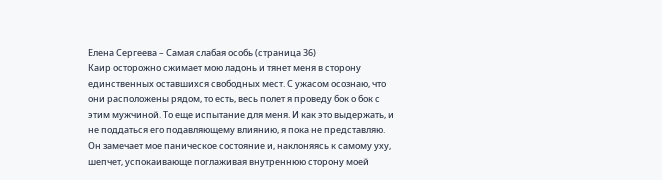Елена Сергеева – Самая слабая особь (страница 36)
Каир осторожно сжимает мою ладонь и тянет меня в сторону единственных оставшихся свободных мест. С ужасом осознаю, что они расположены рядом, то есть, весь полет я проведу бок о бок с этим мужчиной. То еще испытание для меня. И как это выдержать, и не поддаться его подавляющему влиянию, я пока не представляю. Он замечает мое паническое состояние и, наклоняясь к самому уху, шепчет, успокаивающе поглаживая внутреннюю сторону моей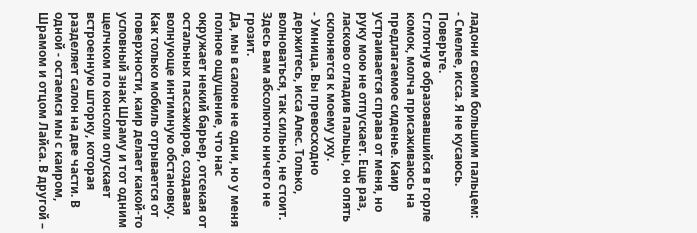ладони своим большим пальцем:
- Смелее, исса. Я не кусаюсь. Поверьте.
Сглотнув образовавшийся в горле комок, молча присаживаюсь на предлагаемое сиденье. Каир устраивается справа от меня, но руку мою не отпускает. Еще раз, ласково огладив пальцы, он опять склоняется к моему уху.
- Умница. Вы превосходно держитесь, исса Алес. Только, волноваться, так сильно, не стоит. Здесь вам абсолютно ничего не грозит.
Да, мы в салоне не одни, но у меня полное ощущение, что нас окружает некий барьер, отсекая от остальных пассажиров, создавая волнующе интимную обстановку.
Как только мобиль отрывается от поверхности, каир делает какой-то условный знак Шраму и тот одним щелчком по консоли опускает встроенную шторку, которая разделяет салон на две части. В одной - остаемся мы с каиром, Шрамом и отцом Лайса. В другой –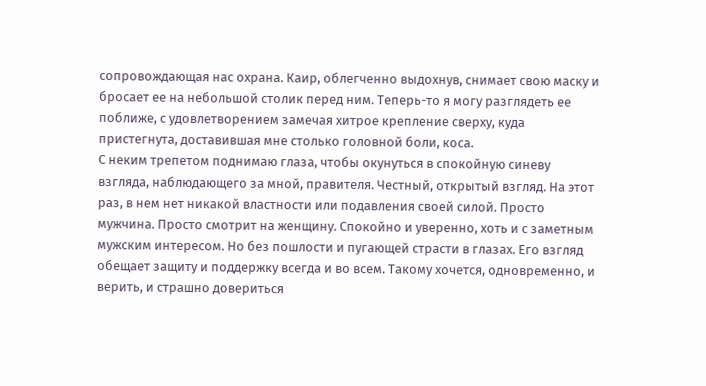сопровождающая нас охрана. Каир, облегченно выдохнув, снимает свою маску и бросает ее на небольшой столик перед ним. Теперь-то я могу разглядеть ее поближе, с удовлетворением замечая хитрое крепление сверху, куда пристегнута, доставившая мне столько головной боли, коса.
С неким трепетом поднимаю глаза, чтобы окунуться в спокойную синеву взгляда, наблюдающего за мной, правителя. Честный, открытый взгляд. На этот раз, в нем нет никакой властности или подавления своей силой. Просто мужчина. Просто смотрит на женщину. Спокойно и уверенно, хоть и с заметным мужским интересом. Но без пошлости и пугающей страсти в глазах. Его взгляд обещает защиту и поддержку всегда и во всем. Такому хочется, одновременно, и верить, и страшно довериться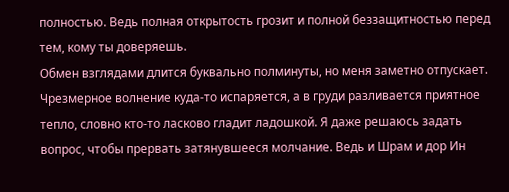полностью. Ведь полная открытость грозит и полной беззащитностью перед тем, кому ты доверяешь.
Обмен взглядами длится буквально полминуты, но меня заметно отпускает. Чрезмерное волнение куда-то испаряется, а в груди разливается приятное тепло, словно кто-то ласково гладит ладошкой. Я даже решаюсь задать вопрос, чтобы прервать затянувшееся молчание. Ведь и Шрам и дор Ин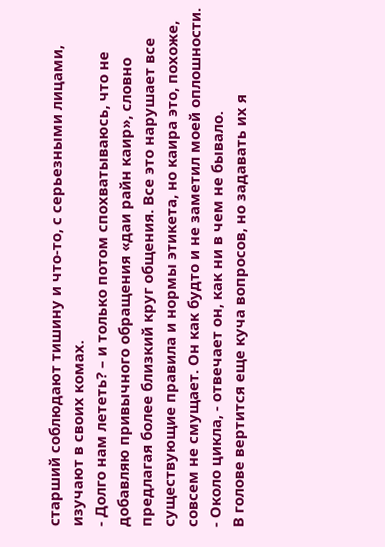старший соблюдают тишину и что-то, с серьезными лицами, изучают в своих комах.
- Долго нам лететь? – и только потом спохватываюсь, что не добавляю привычного обращения «даи райн каир», словно предлагая более близкий круг общения. Все это нарушает все существующие правила и нормы этикета, но каира это, похоже, совсем не смущает. Он как будто и не заметил моей оплошности.
- Около цикла, - отвечает он, как ни в чем не бывало.
В голове вертится еще куча вопросов, но задавать их я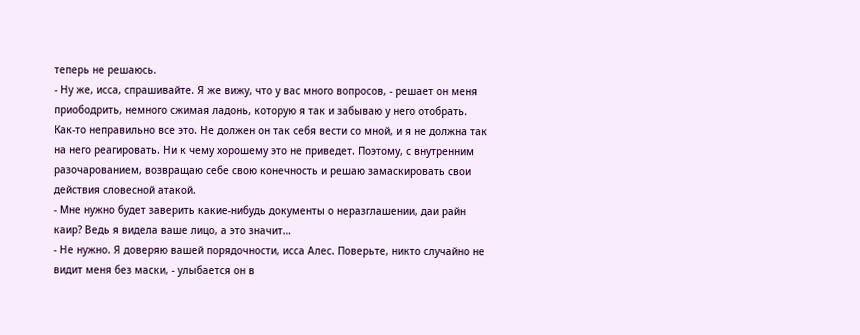теперь не решаюсь.
- Ну же, исса, спрашивайте. Я же вижу, что у вас много вопросов, - решает он меня приободрить, немного сжимая ладонь, которую я так и забываю у него отобрать.
Как-то неправильно все это. Не должен он так себя вести со мной, и я не должна так на него реагировать. Ни к чему хорошему это не приведет. Поэтому, с внутренним разочарованием, возвращаю себе свою конечность и решаю замаскировать свои действия словесной атакой.
- Мне нужно будет заверить какие-нибудь документы о неразглашении, даи райн каир? Ведь я видела ваше лицо, а это значит…
- Не нужно. Я доверяю вашей порядочности, исса Алес. Поверьте, никто случайно не видит меня без маски, - улыбается он в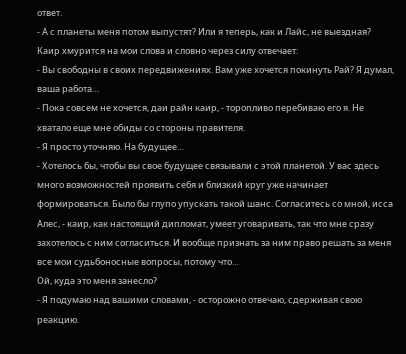ответ.
- А с планеты меня потом выпустят? Или я теперь, как и Лайс, не выездная?
Каир хмурится на мои слова и словно через силу отвечает:
- Вы свободны в своих передвижениях. Вам уже хочется покинуть Рай? Я думал, ваша работа…
- Пока совсем не хочется, даи райн каир, - торопливо перебиваю его я. Не хватало еще мне обиды со стороны правителя.
- Я просто уточняю. На будущее…
- Хотелось бы, чтобы вы свое будущее связывали с этой планетой. У вас здесь много возможностей проявить себя и близкий круг уже начинает формироваться. Было бы глупо упускать такой шанс. Согласитесь со мной, исса Алес, - каир, как настоящий дипломат, умеет уговаривать, так что мне сразу захотелось с ним согласиться. И вообще признать за ним право решать за меня все мои судьбоносные вопросы, потому что…
Ой, куда это меня занесло?
- Я подумаю над вашими словами, - осторожно отвечаю, сдерживая свою реакцию.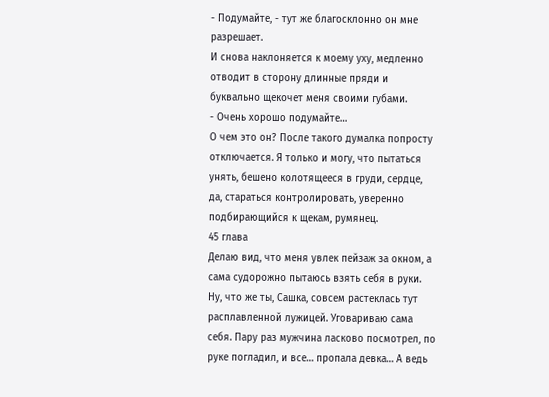- Подумайте, - тут же благосклонно он мне разрешает.
И снова наклоняется к моему уху, медленно отводит в сторону длинные пряди и буквально щекочет меня своими губами.
- Очень хорошо подумайте…
О чем это он? После такого думалка попросту отключается. Я только и могу, что пытаться унять, бешено колотящееся в груди, сердце, да, стараться контролировать, уверенно подбирающийся к щекам, румянец.
45 глава
Делаю вид, что меня увлек пейзаж за окном, а сама судорожно пытаюсь взять себя в руки. Ну, что же ты, Сашка, совсем растеклась тут расплавленной лужицей. Уговариваю сама себя. Пару раз мужчина ласково посмотрел, по руке погладил, и все… пропала девка… А ведь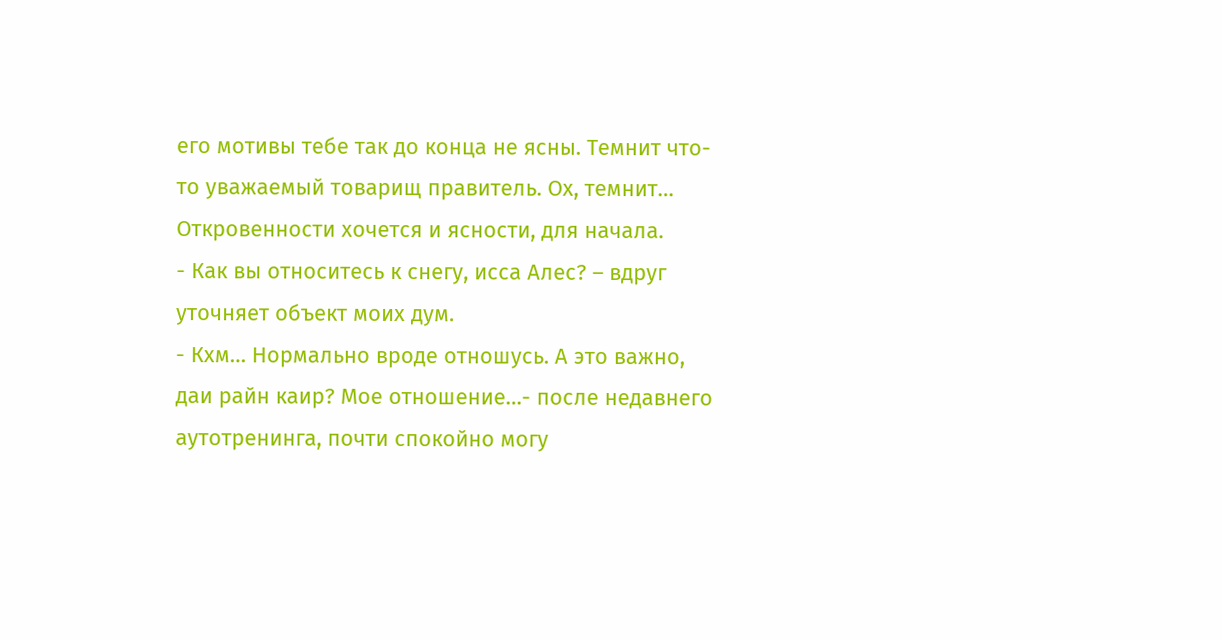его мотивы тебе так до конца не ясны. Темнит что-то уважаемый товарищ правитель. Ох, темнит…
Откровенности хочется и ясности, для начала.
- Как вы относитесь к снегу, исса Алес? – вдруг уточняет объект моих дум.
- Кхм… Нормально вроде отношусь. А это важно, даи райн каир? Мое отношение…- после недавнего аутотренинга, почти спокойно могу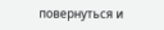повернуться и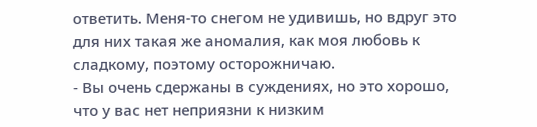ответить. Меня-то снегом не удивишь, но вдруг это для них такая же аномалия, как моя любовь к сладкому, поэтому осторожничаю.
- Вы очень сдержаны в суждениях, но это хорошо, что у вас нет неприязни к низким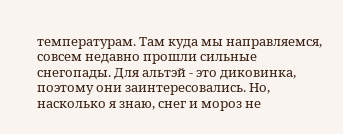температурам. Там куда мы направляемся, совсем недавно прошли сильные снегопады. Для альтэй - это диковинка, поэтому они заинтересовались. Но, насколько я знаю, снег и мороз не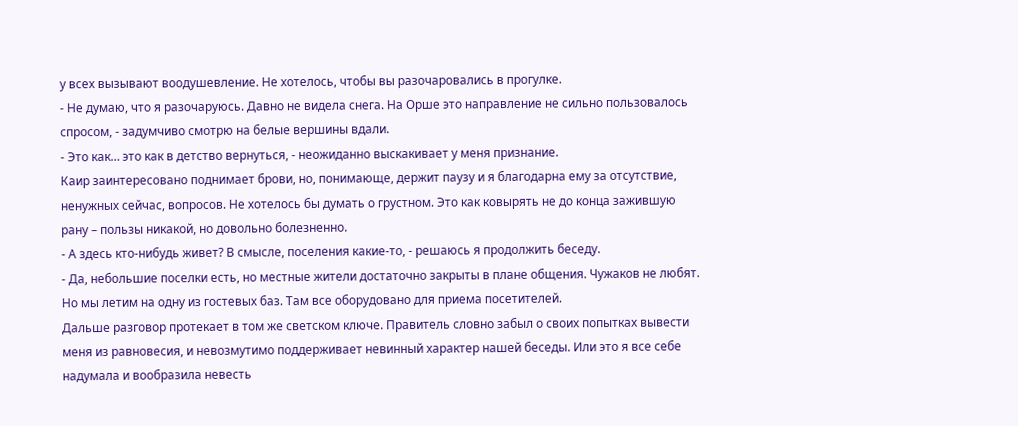у всех вызывают воодушевление. Не хотелось, чтобы вы разочаровались в прогулке.
- Не думаю, что я разочаруюсь. Давно не видела снега. На Орше это направление не сильно пользовалось спросом, - задумчиво смотрю на белые вершины вдали.
- Это как… это как в детство вернуться, - неожиданно выскакивает у меня признание.
Каир заинтересовано поднимает брови, но, понимающе, держит паузу и я благодарна ему за отсутствие, ненужных сейчас, вопросов. Не хотелось бы думать о грустном. Это как ковырять не до конца зажившую рану – пользы никакой, но довольно болезненно.
- А здесь кто-нибудь живет? В смысле, поселения какие-то, - решаюсь я продолжить беседу.
- Да, небольшие поселки есть, но местные жители достаточно закрыты в плане общения. Чужаков не любят. Но мы летим на одну из гостевых баз. Там все оборудовано для приема посетителей.
Дальше разговор протекает в том же светском ключе. Правитель словно забыл о своих попытках вывести меня из равновесия, и невозмутимо поддерживает невинный характер нашей беседы. Или это я все себе надумала и вообразила невесть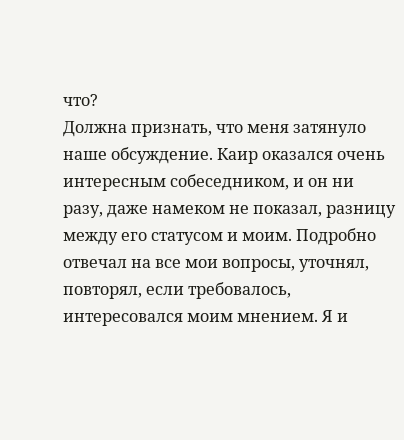что?
Должна признать, что меня затянуло наше обсуждение. Каир оказался очень интересным собеседником, и он ни разу, даже намеком не показал, разницу между его статусом и моим. Подробно отвечал на все мои вопросы, уточнял, повторял, если требовалось, интересовался моим мнением. Я и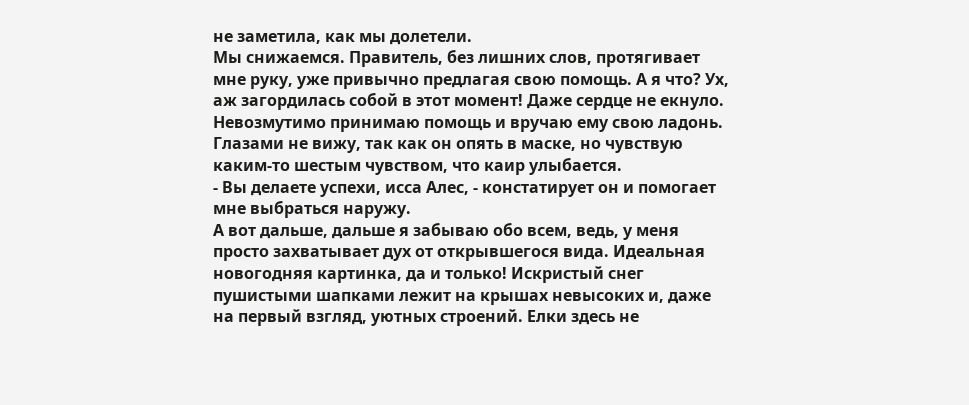не заметила, как мы долетели.
Мы снижаемся. Правитель, без лишних слов, протягивает мне руку, уже привычно предлагая свою помощь. А я что? Ух, аж загордилась собой в этот момент! Даже сердце не екнуло. Невозмутимо принимаю помощь и вручаю ему свою ладонь. Глазами не вижу, так как он опять в маске, но чувствую каким-то шестым чувством, что каир улыбается.
- Вы делаете успехи, исса Алес, - констатирует он и помогает мне выбраться наружу.
А вот дальше, дальше я забываю обо всем, ведь, у меня просто захватывает дух от открывшегося вида. Идеальная новогодняя картинка, да и только! Искристый снег пушистыми шапками лежит на крышах невысоких и, даже на первый взгляд, уютных строений. Елки здесь не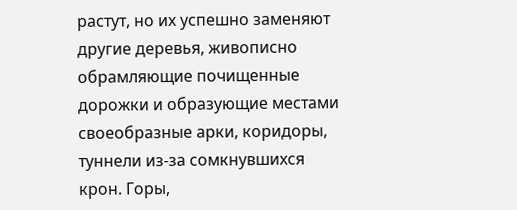растут, но их успешно заменяют другие деревья, живописно обрамляющие почищенные дорожки и образующие местами своеобразные арки, коридоры, туннели из-за сомкнувшихся крон. Горы,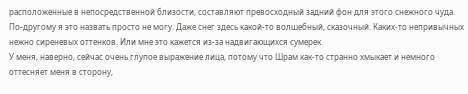расположенные в непосредственной близости, составляют превосходный задний фон для этого снежного чуда. По-другому я это назвать просто не могу. Даже снег здесь какой-то волшебный, сказочный. Каких-то непривычных нежно сиреневых оттенков. Или мне это кажется из-за надвигающихся сумерек.
У меня, наверно, сейчас очень глупое выражение лица, потому что Шрам как-то странно хмыкает и немного оттесняет меня в сторону,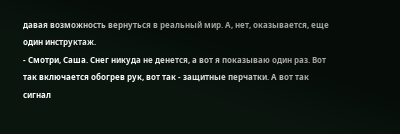давая возможность вернуться в реальный мир. А, нет, оказывается, еще один инструктаж.
- Смотри, Саша. Снег никуда не денется, а вот я показываю один раз. Вот так включается обогрев рук, вот так - защитные перчатки. А вот так сигнал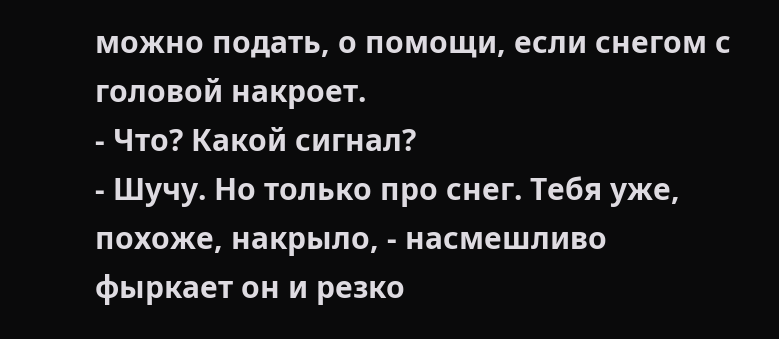можно подать, о помощи, если снегом с головой накроет.
- Что? Какой сигнал?
- Шучу. Но только про снег. Тебя уже, похоже, накрыло, - насмешливо фыркает он и резко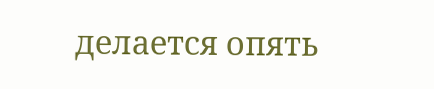делается опять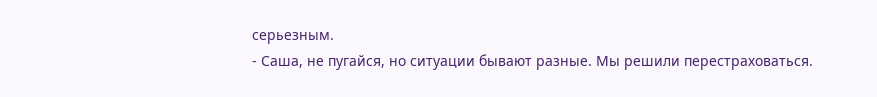серьезным.
- Саша, не пугайся, но ситуации бывают разные. Мы решили перестраховаться.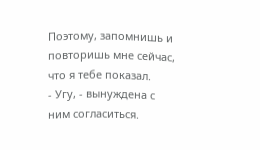Поэтому, запомнишь и повторишь мне сейчас, что я тебе показал.
- Угу, - вынуждена с ним согласиться.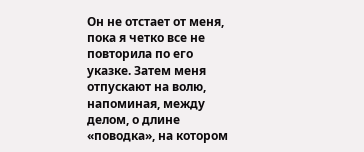Он не отстает от меня, пока я четко все не повторила по его указке. Затем меня отпускают на волю, напоминая, между делом, о длине «поводка», на котором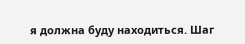я должна буду находиться. Шаг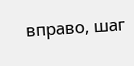вправо, шаг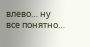влево… ну все понятно…